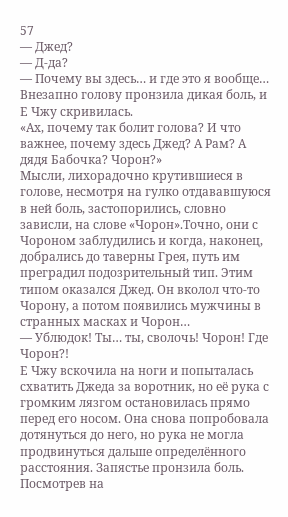57
— Джед?
— Д-да?
— Почему вы здесь… и где это я вообще…
Внезапно голову пронзила дикая боль, и Е Чжу скривилась.
«Ах, почему так болит голова? И что важнее, почему здесь Джед? А Рам? А дядя Бабочка? Чорон?»
Мысли, лихорадочно крутившиеся в голове, несмотря на гулко отдававшуюся в ней боль, застопорились, словно зависли, на слове «Чорон».Точно, они с Чороном заблудились и когда, наконец, добрались до таверны Грея, путь им преградил подозрительный тип. Этим типом оказался Джед. Он вколол что-то Чорону, а потом появились мужчины в странных масках и Чорон…
— Ублюдок! Ты… ты, сволочь! Чорон! Где Чорон?!
Е Чжу вскочила на ноги и попыталась схватить Джеда за воротник, но её рука с громким лязгом остановилась прямо перед его носом. Она снова попробовала дотянуться до него, но рука не могла продвинуться дальше определённого расстояния. Запястье пронзила боль. Посмотрев на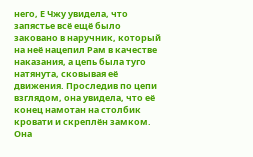него, Е Чжу увидела, что запястье всё ещё было заковано в наручник, который на неё нацепил Рам в качестве наказания, а цепь была туго натянута, сковывая её движения. Проследив по цепи взглядом, она увидела, что её конец намотан на столбик кровати и скреплён замком. Она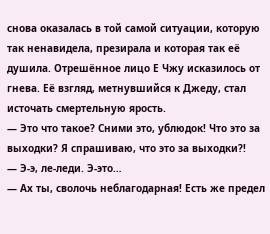снова оказалась в той самой ситуации, которую так ненавидела, презирала и которая так её душила. Отрешённое лицо Е Чжу исказилось от гнева. Её взгляд, метнувшийся к Джеду, стал источать смертельную ярость.
— Это что такое? Сними это, ублюдок! Что это за выходки? Я спрашиваю, что это за выходки?!
— Э-э, ле-леди. Э-это…
— Ах ты, сволочь неблагодарная! Есть же предел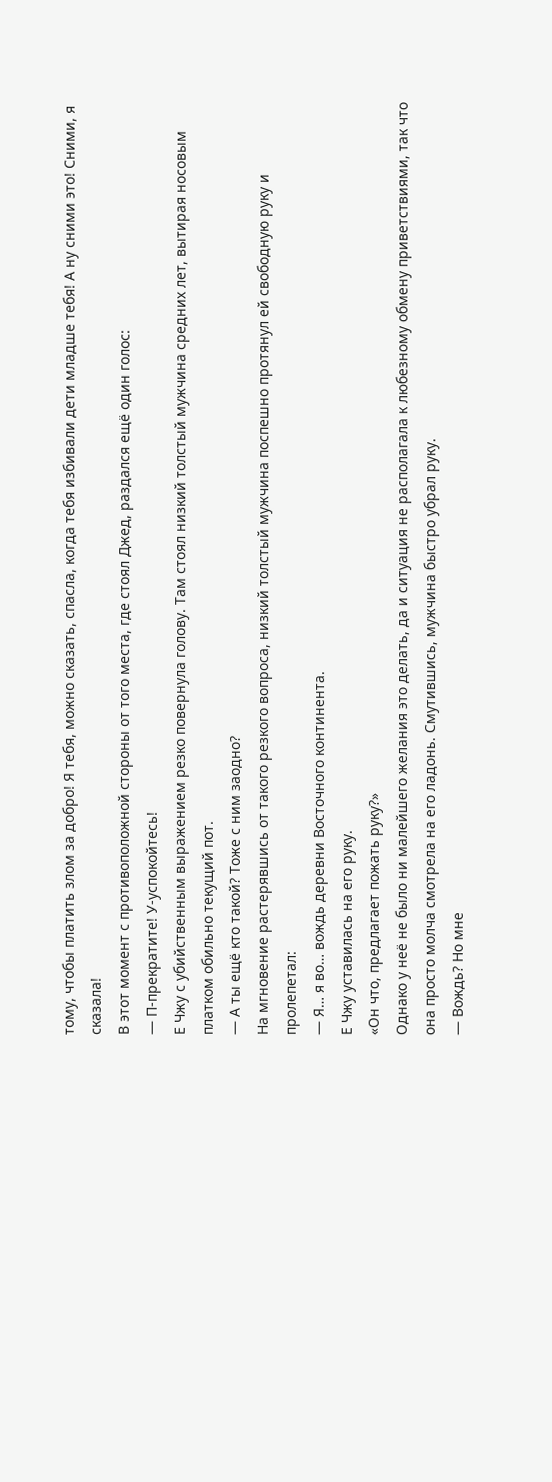тому, чтобы платить злом за добро! Я тебя, можно сказать, спасла, когда тебя избивали дети младше тебя! А ну сними это! Сними, я сказала!
В этот момент с противоположной стороны от того места, где стоял Джед, раздался ещё один голос:
— П-прекратите! У-успокойтесь!
Е Чжу с убийственным выражением резко повернула голову. Там стоял низкий толстый мужчина средних лет, вытирая носовым платком обильно текущий пот.
— А ты ещё кто такой? Тоже с ним заодно?
На мгновение растерявшись от такого резкого вопроса, низкий толстый мужчина поспешно протянул ей свободную руку и пролепетал:
— Я… я во… вождь деревни Восточного континента.
Е Чжу уставилась на его руку.
«Он что, предлагает пожать руку?»
Однако у неё не было ни малейшего желания это делать, да и ситуация не располагала к любезному обмену приветствиями, так что она просто молча смотрела на его ладонь. Смутившись, мужчина быстро убрал руку.
— Вождь? Но мне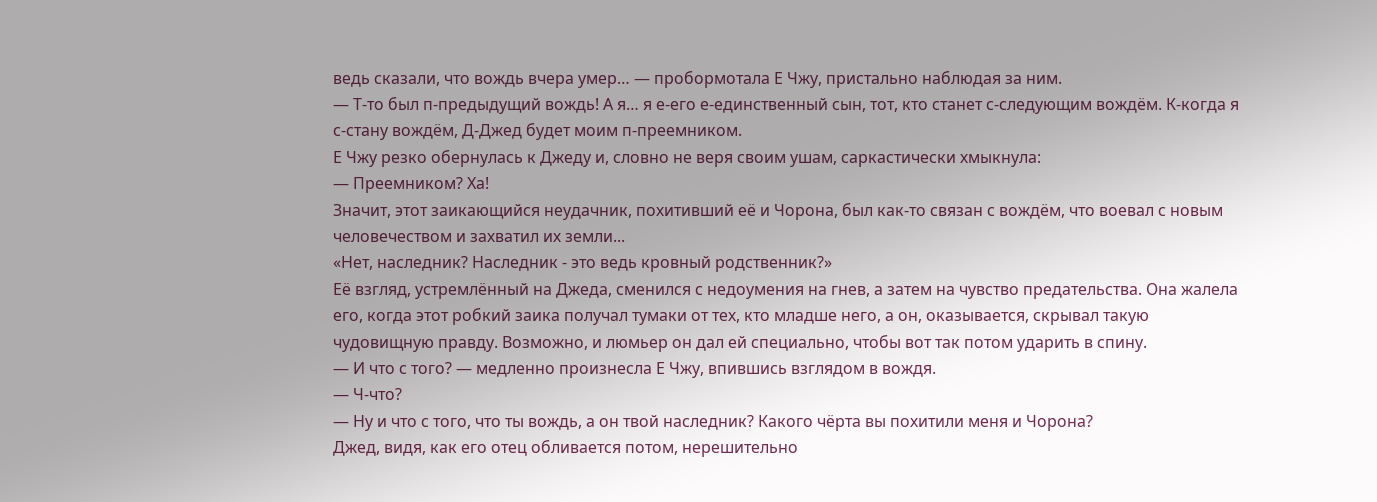ведь сказали, что вождь вчера умер… — пробормотала Е Чжу, пристально наблюдая за ним.
— Т-то был п-предыдущий вождь! А я… я е-его е-единственный сын, тот, кто станет с-следующим вождём. К-когда я с-стану вождём, Д-Джед будет моим п-преемником.
Е Чжу резко обернулась к Джеду и, словно не веря своим ушам, саркастически хмыкнула:
— Преемником? Ха!
Значит, этот заикающийся неудачник, похитивший её и Чорона, был как-то связан с вождём, что воевал с новым человечеством и захватил их земли...
«Нет, наследник? Наследник - это ведь кровный родственник?»
Её взгляд, устремлённый на Джеда, сменился с недоумения на гнев, а затем на чувство предательства. Она жалела его, когда этот робкий заика получал тумаки от тех, кто младше него, а он, оказывается, скрывал такую чудовищную правду. Возможно, и люмьер он дал ей специально, чтобы вот так потом ударить в спину.
— И что с того? — медленно произнесла Е Чжу, впившись взглядом в вождя.
— Ч-что?
— Ну и что с того, что ты вождь, а он твой наследник? Какого чёрта вы похитили меня и Чорона?
Джед, видя, как его отец обливается потом, нерешительно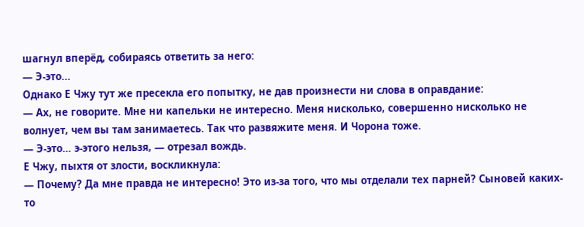шагнул вперёд, собираясь ответить за него:
— Э-это...
Однако Е Чжу тут же пресекла его попытку, не дав произнести ни слова в оправдание:
— Ах, не говорите. Мне ни капельки не интересно. Меня нисколько, совершенно нисколько не волнует, чем вы там занимаетесь. Так что развяжите меня. И Чорона тоже.
— Э-это… э-этого нельзя, — отрезал вождь.
Е Чжу, пыхтя от злости, воскликнула:
— Почему? Да мне правда не интересно! Это из-за того, что мы отделали тех парней? Сыновей каких-то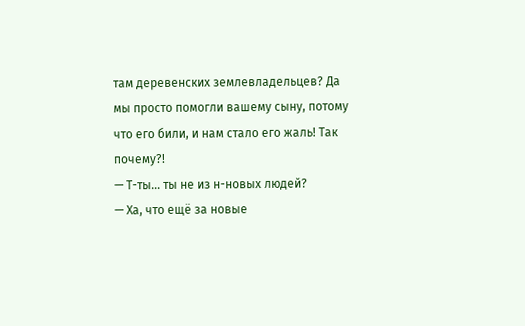там деревенских землевладельцев? Да мы просто помогли вашему сыну, потому что его били, и нам стало его жаль! Так почему?!
— Т-ты… ты не из н-новых людей?
— Ха, что ещё за новые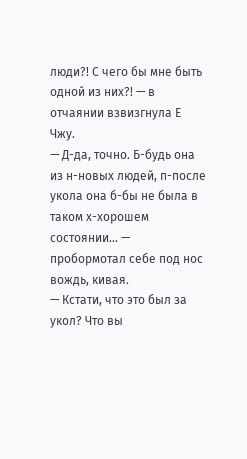люди?! С чего бы мне быть одной из них?! — в отчаянии взвизгнула Е Чжу.
— Д-да, точно. Б-будь она из н-новых людей, п-после укола она б-бы не была в таком х-хорошем состоянии… — пробормотал себе под нос вождь, кивая.
— Кстати, что это был за укол? Что вы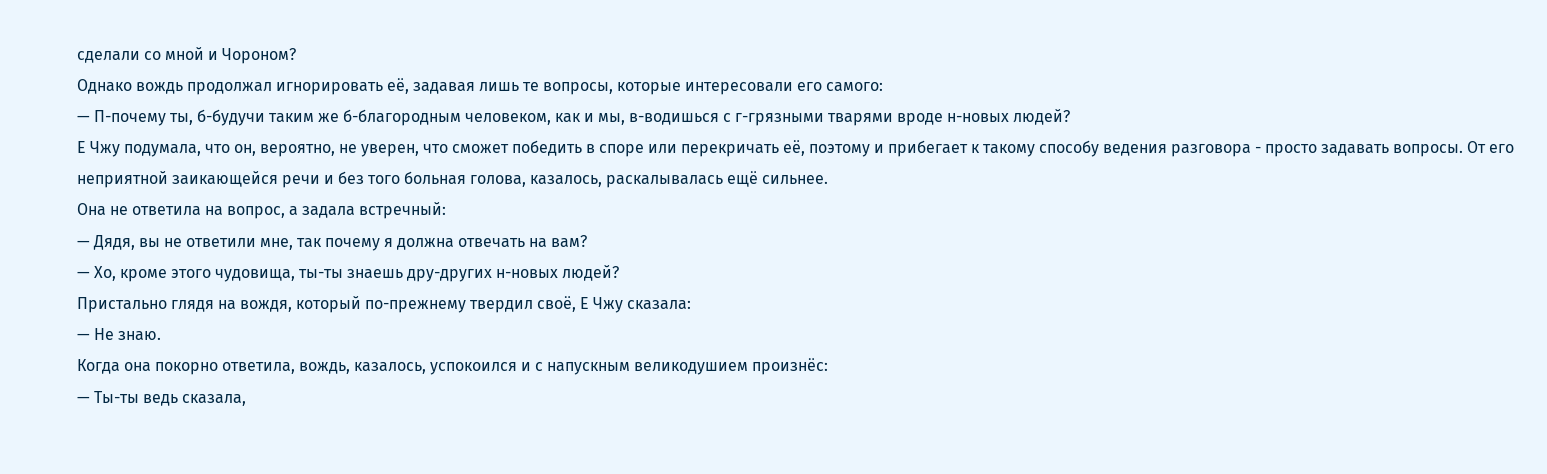сделали со мной и Чороном?
Однако вождь продолжал игнорировать её, задавая лишь те вопросы, которые интересовали его самого:
— П-почему ты, б-будучи таким же б-благородным человеком, как и мы, в-водишься с г-грязными тварями вроде н-новых людей?
Е Чжу подумала, что он, вероятно, не уверен, что сможет победить в споре или перекричать её, поэтому и прибегает к такому способу ведения разговора - просто задавать вопросы. От его неприятной заикающейся речи и без того больная голова, казалось, раскалывалась ещё сильнее.
Она не ответила на вопрос, а задала встречный:
— Дядя, вы не ответили мне, так почему я должна отвечать на вам?
— Хо, кроме этого чудовища, ты-ты знаешь дру-других н-новых людей?
Пристально глядя на вождя, который по-прежнему твердил своё, Е Чжу сказала:
— Не знаю.
Когда она покорно ответила, вождь, казалось, успокоился и с напускным великодушием произнёс:
— Ты-ты ведь сказала,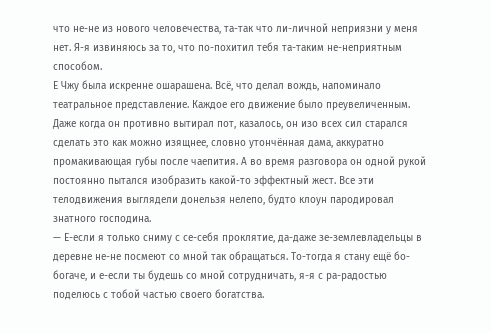что не-не из нового человечества, та-так что ли-личной неприязни у меня нет. Я-я извиняюсь за то, что по-похитил тебя та-таким не-неприятным способом.
Е Чжу была искренне ошарашена. Всё, что делал вождь, напоминало театральное представление. Каждое его движение было преувеличенным. Даже когда он противно вытирал пот, казалось, он изо всех сил старался сделать это как можно изящнее, словно утончённая дама, аккуратно промакивающая губы после чаепития. А во время разговора он одной рукой постоянно пытался изобразить какой-то эффектный жест. Все эти телодвижения выглядели донельзя нелепо, будто клоун пародировал знатного господина.
— Е-если я только сниму с се-себя проклятие, да-даже зе-землевладельцы в деревне не-не посмеют со мной так обращаться. То-тогда я стану ещё бо-богаче, и е-если ты будешь со мной сотрудничать, я-я с ра-радостью поделюсь с тобой частью своего богатства.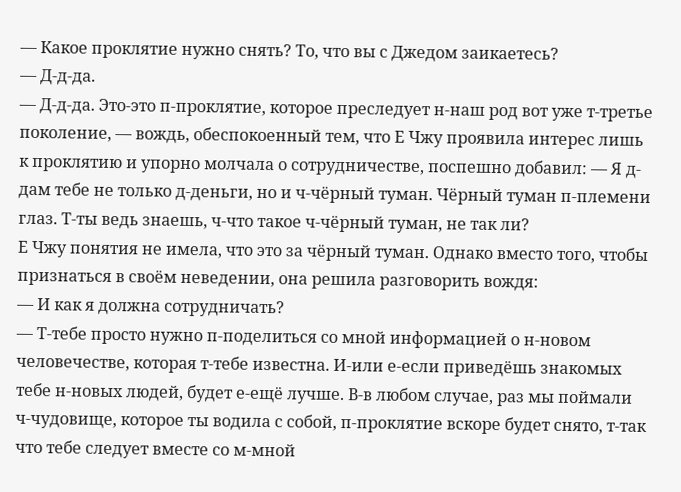— Какое проклятие нужно снять? То, что вы с Джедом заикаетесь?
— Д-д-да.
— Д-д-да. Это-это п-проклятие, которое преследует н-наш род вот уже т-третье поколение, — вождь, обеспокоенный тем, что Е Чжу проявила интерес лишь к проклятию и упорно молчала о сотрудничестве, поспешно добавил: — Я д-дам тебе не только д-деньги, но и ч-чёрный туман. Чёрный туман п-племени глаз. Т-ты ведь знаешь, ч-что такое ч-чёрный туман, не так ли?
Е Чжу понятия не имела, что это за чёрный туман. Однако вместо того, чтобы признаться в своём неведении, она решила разговорить вождя:
— И как я должна сотрудничать?
— Т-тебе просто нужно п-поделиться со мной информацией о н-новом человечестве, которая т-тебе известна. И-или е-если приведёшь знакомых тебе н-новых людей, будет е-ещё лучше. В-в любом случае, раз мы поймали ч-чудовище, которое ты водила с собой, п-проклятие вскоре будет снято, т-так что тебе следует вместе со м-мной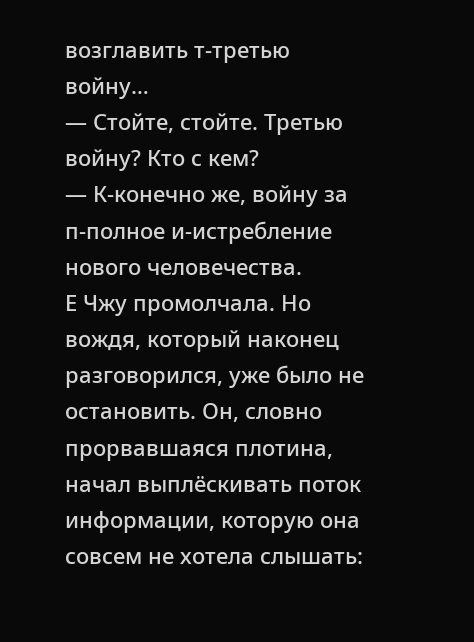возглавить т-третью войну…
— Стойте, стойте. Третью войну? Кто с кем?
— К-конечно же, войну за п-полное и-истребление нового человечества.
Е Чжу промолчала. Но вождя, который наконец разговорился, уже было не остановить. Он, словно прорвавшаяся плотина, начал выплёскивать поток информации, которую она совсем не хотела слышать: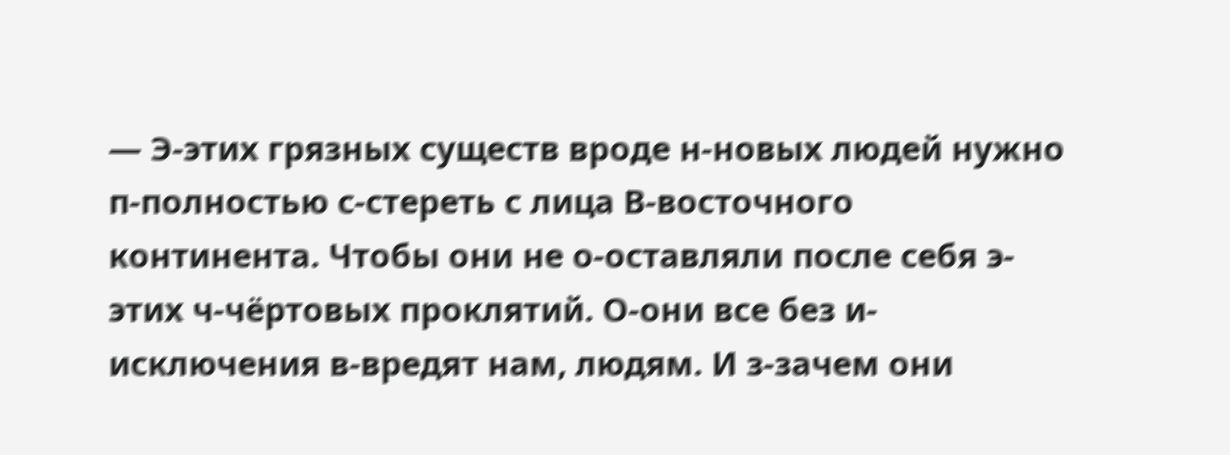— Э-этих грязных существ вроде н-новых людей нужно п-полностью с-стереть с лица В-восточного континента. Чтобы они не о-оставляли после себя э-этих ч-чёртовых проклятий. О-они все без и-исключения в-вредят нам, людям. И з-зачем они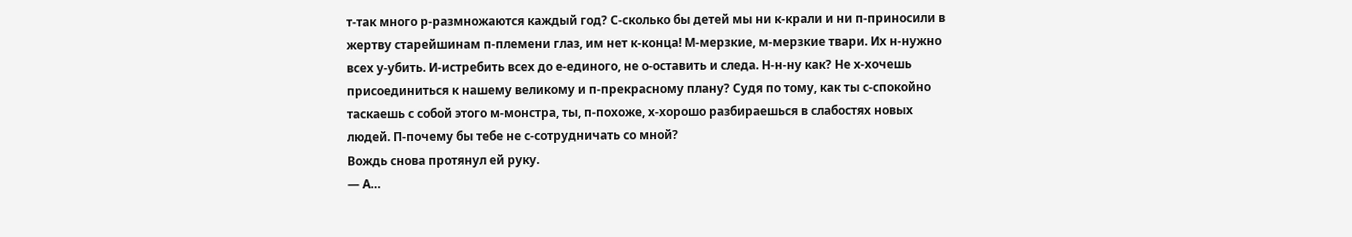т-так много р-размножаются каждый год? С-сколько бы детей мы ни к-крали и ни п-приносили в жертву старейшинам п-племени глаз, им нет к-конца! М-мерзкие, м-мерзкие твари. Их н-нужно всех у-убить. И-истребить всех до е-единого, не о-оставить и следа. Н-н-ну как? Не х-хочешь присоединиться к нашему великому и п-прекрасному плану? Судя по тому, как ты с-спокойно таскаешь с собой этого м-монстра, ты, п-похоже, х-хорошо разбираешься в слабостях новых людей. П-почему бы тебе не с-сотрудничать со мной?
Вождь снова протянул ей руку.
— А…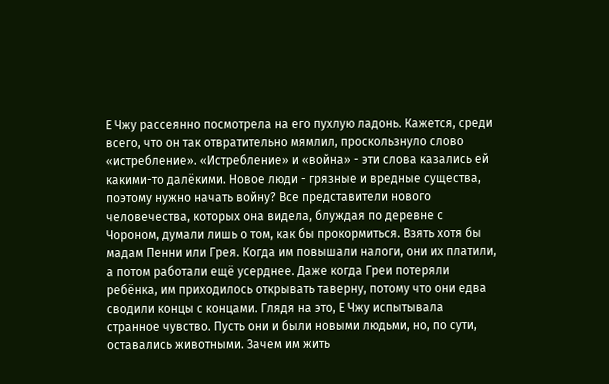Е Чжу рассеянно посмотрела на его пухлую ладонь. Кажется, среди всего, что он так отвратительно мямлил, проскользнуло слово «истребление». «Истребление» и «война» - эти слова казались ей какими-то далёкими. Новое люди - грязные и вредные существа, поэтому нужно начать войну? Все представители нового человечества, которых она видела, блуждая по деревне с Чороном, думали лишь о том, как бы прокормиться. Взять хотя бы мадам Пенни или Грея. Когда им повышали налоги, они их платили, а потом работали ещё усерднее. Даже когда Греи потеряли ребёнка, им приходилось открывать таверну, потому что они едва сводили концы с концами. Глядя на это, Е Чжу испытывала странное чувство. Пусть они и были новыми людьми, но, по сути, оставались животными. Зачем им жить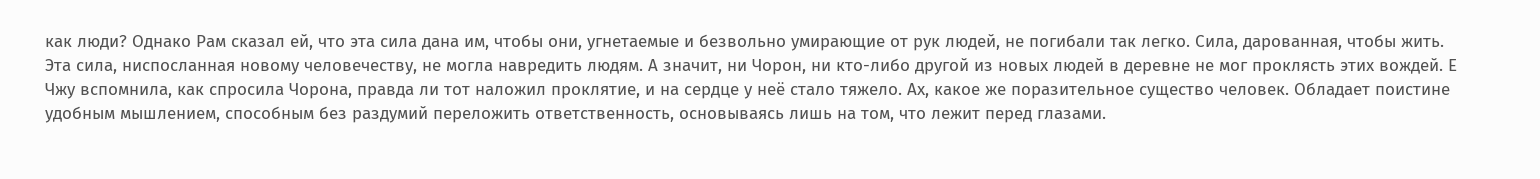как люди? Однако Рам сказал ей, что эта сила дана им, чтобы они, угнетаемые и безвольно умирающие от рук людей, не погибали так легко. Сила, дарованная, чтобы жить. Эта сила, ниспосланная новому человечеству, не могла навредить людям. А значит, ни Чорон, ни кто-либо другой из новых людей в деревне не мог проклясть этих вождей. Е Чжу вспомнила, как спросила Чорона, правда ли тот наложил проклятие, и на сердце у неё стало тяжело. Ах, какое же поразительное существо человек. Обладает поистине удобным мышлением, способным без раздумий переложить ответственность, основываясь лишь на том, что лежит перед глазами.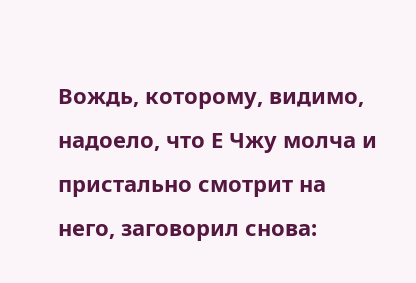Вождь, которому, видимо, надоело, что Е Чжу молча и пристально смотрит на него, заговорил снова: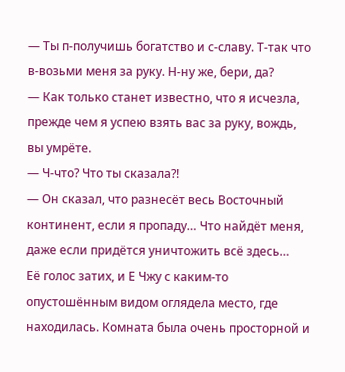— Ты п-получишь богатство и с-славу. Т-так что в-возьми меня за руку. Н-ну же, бери, да?
— Как только станет известно, что я исчезла, прежде чем я успею взять вас за руку, вождь, вы умрёте.
— Ч-что? Что ты сказала?!
— Он сказал, что разнесёт весь Восточный континент, если я пропаду… Что найдёт меня, даже если придётся уничтожить всё здесь…
Её голос затих, и Е Чжу с каким-то опустошённым видом оглядела место, где находилась. Комната была очень просторной и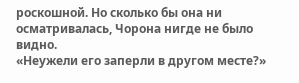роскошной. Но сколько бы она ни осматривалась, Чорона нигде не было видно.
«Неужели его заперли в другом месте?»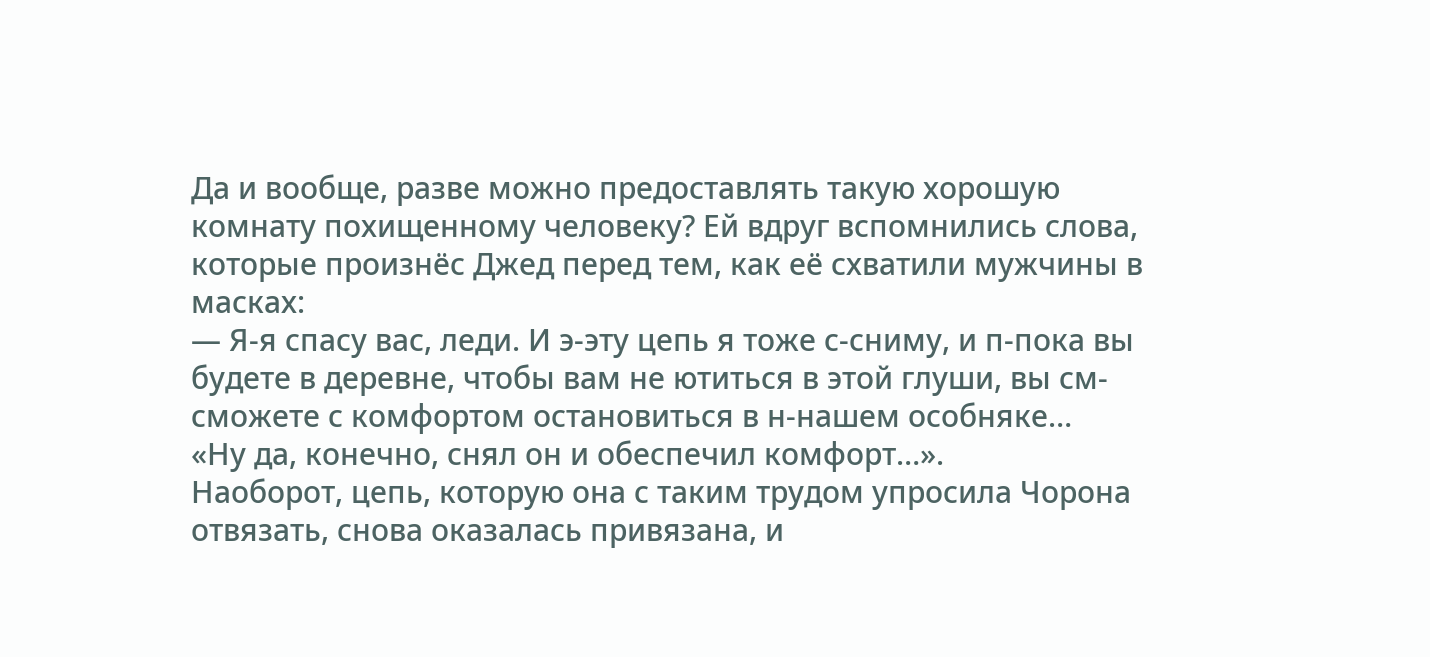Да и вообще, разве можно предоставлять такую хорошую комнату похищенному человеку? Ей вдруг вспомнились слова, которые произнёс Джед перед тем, как её схватили мужчины в масках:
— Я-я спасу вас, леди. И э-эту цепь я тоже с-сниму, и п-пока вы будете в деревне, чтобы вам не ютиться в этой глуши, вы см-сможете с комфортом остановиться в н-нашем особняке…
«Ну да, конечно, снял он и обеспечил комфорт…».
Наоборот, цепь, которую она с таким трудом упросила Чорона отвязать, снова оказалась привязана, и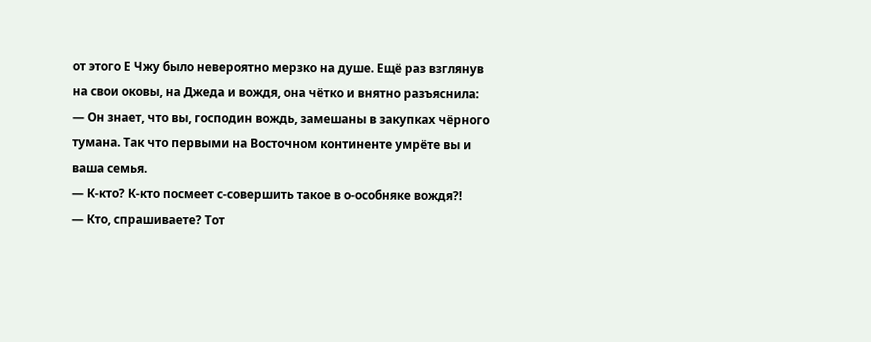от этого Е Чжу было невероятно мерзко на душе. Ещё раз взглянув на свои оковы, на Джеда и вождя, она чётко и внятно разъяснила:
— Он знает, что вы, господин вождь, замешаны в закупках чёрного тумана. Так что первыми на Восточном континенте умрёте вы и ваша семья.
— К-кто? К-кто посмеет с-совершить такое в о-особняке вождя?!
— Кто, спрашиваете? Тот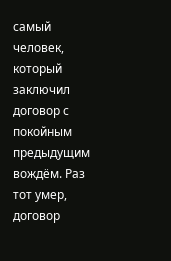самый человек, который заключил договор с покойным предыдущим вождём. Раз тот умер, договор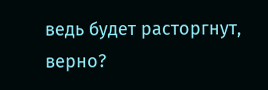ведь будет расторгнут, верно?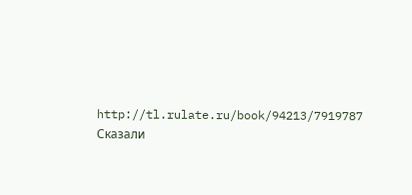http://tl.rulate.ru/book/94213/7919787
Сказали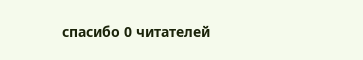спасибо 0 читателей